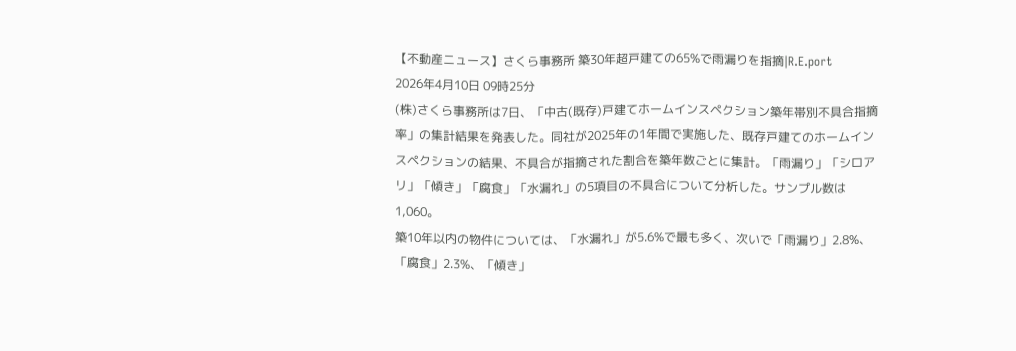【不動産ニュース】さくら事務所 築30年超戸建ての65%で雨漏りを指摘|R.E.port
2026年4月10日 09時25分
(株)さくら事務所は7日、「中古(既存)戸建てホームインスペクション築年帯別不具合指摘率」の集計結果を発表した。同社が2025年の1年間で実施した、既存戸建てのホームインスペクションの結果、不具合が指摘された割合を築年数ごとに集計。「雨漏り」「シロアリ」「傾き」「腐食」「水漏れ」の5項目の不具合について分析した。サンプル数は1,060。
築10年以内の物件については、「水漏れ」が5.6%で最も多く、次いで「雨漏り」2.8%、「腐食」2.3%、「傾き」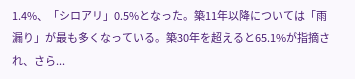1.4%、「シロアリ」0.5%となった。築11年以降については「雨漏り」が最も多くなっている。築30年を超えると65.1%が指摘され、さら...